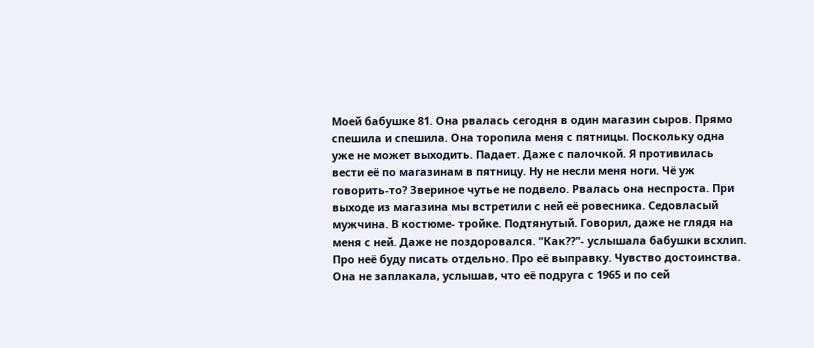Моей бабушке 81. Она рвалась сегодня в один магазин сыров. Прямо спешила и спешила. Она торопила меня с пятницы. Поскольку одна уже не может выходить. Падает. Даже с палочкой. Я противилась вести её по магазинам в пятницу. Ну не несли меня ноги. Чё уж говорить-то? Звериное чутье не подвело. Рвалась она неспроста. При выходе из магазина мы встретили с ней её ровесника. Седовласый мужчина. В костюме- тройке. Подтянутый. Говорил, даже не глядя на меня с ней. Даже не поздоровался. "Как??"- услышала бабушки всхлип. Про неё буду писать отдельно. Про её выправку. Чувство достоинства. Она не заплакала, услышав, что её подруга с 1965 и по сей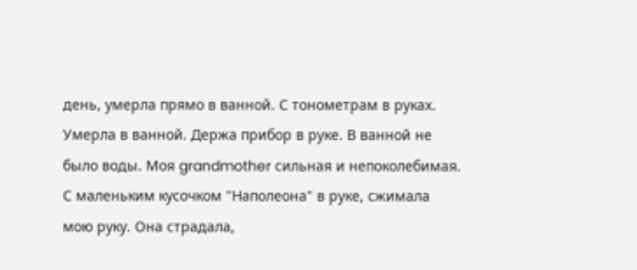день, умерла прямо в ванной. С тонометрам в руках. Умерла в ванной. Держа прибор в руке. В ванной не было воды. Моя grandmother сильная и непоколебимая. С маленьким кусочком "Наполеона" в руке, сжимала мою руку. Она страдала,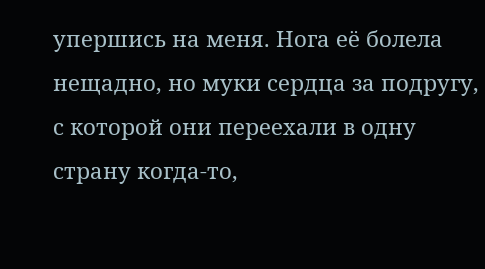упершись на меня. Нога её болела нещадно, но муки сердца за подругу, с которой они переехали в одну страну когда-то,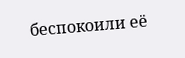беспокоили её